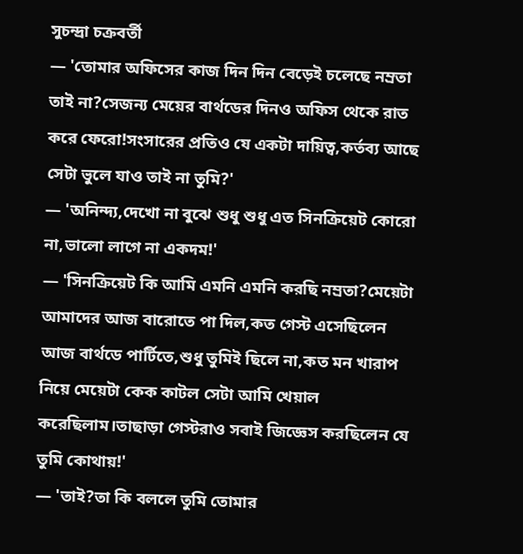সুচন্দ্রা চক্রবর্তী
— 'তোমার অফিসের কাজ দিন দিন বেড়েই চলেছে নম্রতা তাই না?সেজন্য মেয়ের বার্থডের দিনও অফিস থেকে রাত করে ফেরো!সংসারের প্রতিও যে একটা দায়িত্ব,কর্তব্য আছে সেটা ভুলে যাও তাই না তুমি?'
— 'অনিন্দ্য,দেখো না বুঝে শুধু শুধু এত সিনক্রিয়েট কোরো না,ভালো লাগে না একদম!'
— 'সিনক্রিয়েট কি আমি এমনি এমনি করছি নম্রতা?মেয়েটা আমাদের আজ বারোতে পা দিল,কত গেস্ট এসেছিলেন আজ বার্থডে পার্টিতে,শুধু তুমিই ছিলে না,কত মন খারাপ নিয়ে মেয়েটা কেক কাটল সেটা আমি খেয়াল করেছিলাম।তাছাড়া গেস্টরাও সবাই জিজ্ঞেস করছিলেন যে তুমি কোথায়!'
— 'তাই?তা কি বললে তুমি তোমার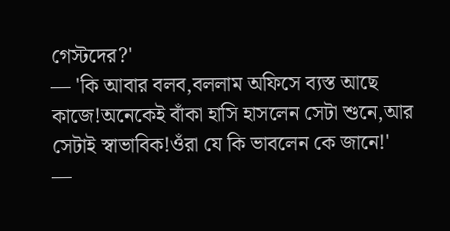গেস্টদের?'
— 'কি আবার বলব,বললাম অফিসে ব্যস্ত আছে কাজে!অনেকেই বাঁকা হাসি হাসলেন সেটা শুনে,আর সেটাই স্বাভাবিক!ওঁরা যে কি ভাবলেন কে জানে!'
—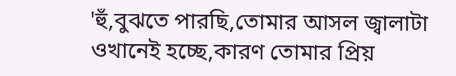'হুঁ,বুঝতে পারছি,তোমার আসল জ্বালাটা ওখানেই হচ্ছে,কারণ তোমার প্রিয়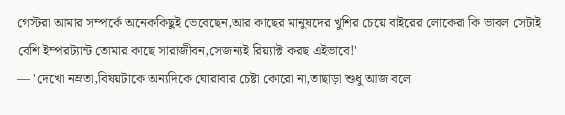গেস্টরা আমার সম্পর্কে অনেককিছুই ভেবেছেন,আর কাছের মানুষদের খুশির চেয়ে বাইরের লোকেরা কি ভাবল সেটাই বেশি ইম্পরট্যান্ট তোমার কাছে সারাজীবন,সেজন্যই রিয়্যাক্ট করছ এইভাবে!'
— 'দেখো নম্রতা,বিষয়টাকে অন্যদিকে ঘোরাবার চেষ্টা কোরো না,তাছাড়া শুধু আজ বলে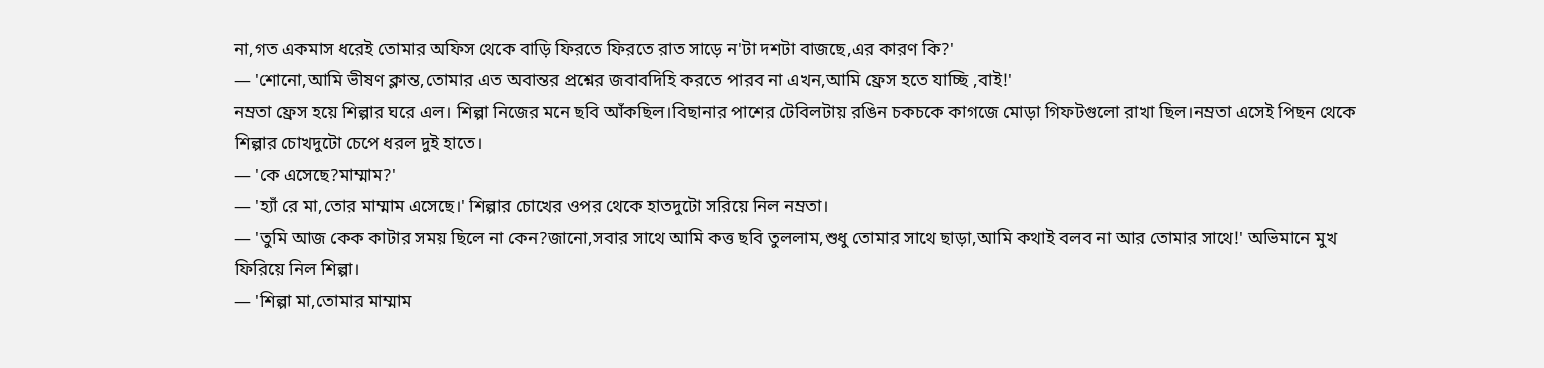না,গত একমাস ধরেই তোমার অফিস থেকে বাড়ি ফিরতে ফিরতে রাত সাড়ে ন'টা দশটা বাজছে,এর কারণ কি?'
— 'শোনো,আমি ভীষণ ক্লান্ত,তোমার এত অবান্তর প্রশ্নের জবাবদিহি করতে পারব না এখন,আমি ফ্রেস হতে যাচ্ছি ,বাই!'
নম্রতা ফ্রেস হয়ে শিল্পার ঘরে এল। শিল্পা নিজের মনে ছবি আঁকছিল।বিছানার পাশের টেবিলটায় রঙিন চকচকে কাগজে মোড়া গিফটগুলো রাখা ছিল।নম্রতা এসেই পিছন থেকে শিল্পার চোখদুটো চেপে ধরল দুই হাতে।
— 'কে এসেছে?মাম্মাম?'
— 'হ্যাঁ রে মা,তোর মাম্মাম এসেছে।' শিল্পার চোখের ওপর থেকে হাতদুটো সরিয়ে নিল নম্রতা।
— 'তুমি আজ কেক কাটার সময় ছিলে না কেন?জানো,সবার সাথে আমি কত্ত ছবি তুললাম,শুধু তোমার সাথে ছাড়া,আমি কথাই বলব না আর তোমার সাথে!' অভিমানে মুখ ফিরিয়ে নিল শিল্পা।
— 'শিল্পা মা,তোমার মাম্মাম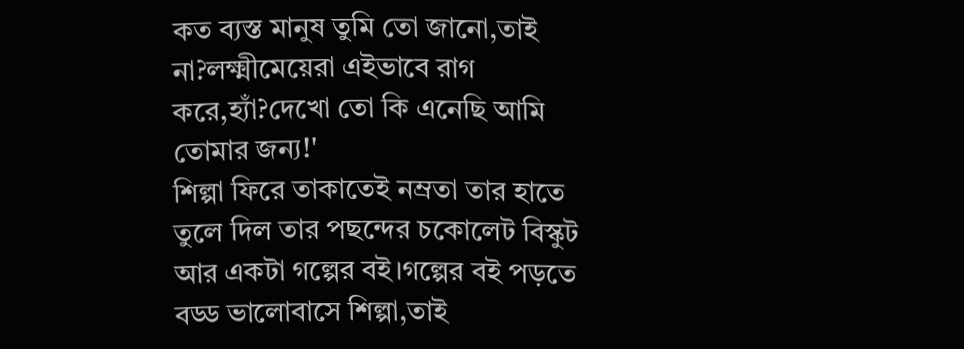কত ব্যস্ত মানুষ তুমি তো জানো,তাই না?লক্ষ্মীমেয়েরা এইভাবে রাগ করে,হ্যাঁ?দেখো তো কি এনেছি আমি তোমার জন্য!'
শিল্পা ফিরে তাকাতেই নম্রতা তার হাতে তুলে দিল তার পছন্দের চকোলেট বিস্কুট আর একটা গল্পের বই।গল্পের বই পড়তে বড্ড ভালোবাসে শিল্পা,তাই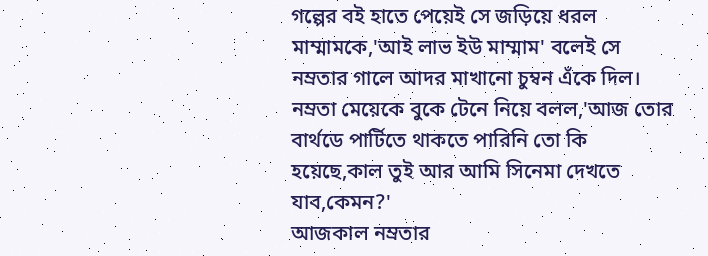গল্পের বই হাতে পেয়েই সে জড়িয়ে ধরল মাম্মামকে,'আই লাভ ইউ মাম্মাম' বলেই সে নম্রতার গালে আদর মাখানো চুম্বন এঁকে দিল।
নম্রতা মেয়েকে বুকে টেনে নিয়ে বলল,'আজ তোর বার্থডে পার্টিতে থাকতে পারিনি তো কি হয়েছে,কাল তুই আর আমি সিনেমা দেখতে যাব,কেমন?'
আজকাল নম্রতার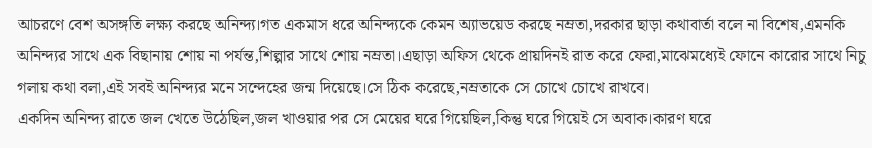আচরণে বেশ অসঙ্গতি লক্ষ্য করছে অনিন্দ্য।গত একমাস ধরে অনিন্দ্যকে কেমন অ্যাভয়েড করছে নম্রতা,দরকার ছাড়া কথাবার্তা বলে না বিশেষ,এমনকি অনিন্দ্যর সাথে এক বিছানায় শোয় না পর্যন্ত,শিল্পার সাথে শোয় নম্রতা।এছাড়া অফিস থেকে প্রায়দিনই রাত করে ফেরা,মাঝেমধ্যেই ফোনে কারোর সাথে নিচু গলায় কথা বলা,এই সবই অনিন্দ্যর মনে সন্দেহের জন্ম দিয়েছে।সে ঠিক করেছে,নম্রতাকে সে চোখে চোখে রাখবে।
একদিন অনিন্দ্য রাতে জল খেতে উঠেছিল,জল খাওয়ার পর সে মেয়ের ঘরে গিয়েছিল,কিন্তু ঘরে গিয়েই সে অবাক।কারণ ঘরে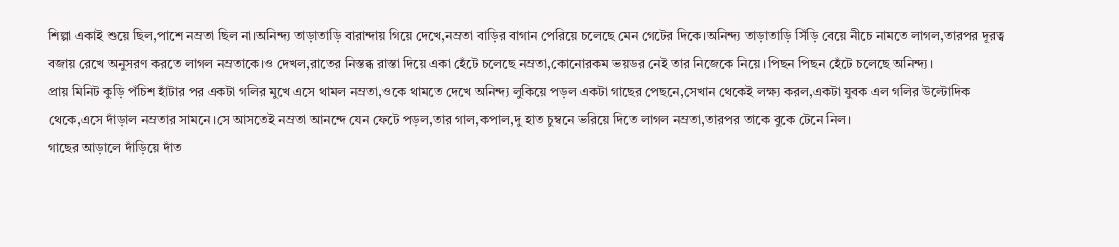শিল্পা একাই শুয়ে ছিল,পাশে নম্রতা ছিল না।অনিন্দ্য তাড়াতাড়ি বারান্দায় গিয়ে দেখে,নম্রতা বাড়ির বাগান পেরিয়ে চলেছে মেন গেটের দিকে।অনিন্দ্য তাড়াতাড়ি সিঁড়ি বেয়ে নীচে নামতে লাগল,তারপর দূরত্ব বজায় রেখে অনুসরণ করতে লাগল নম্রতাকে।ও দেখল,রাতের নিস্তব্ধ রাস্তা দিয়ে একা হেঁটে চলেছে নম্রতা,কোনোরকম ভয়ডর নেই তার নিজেকে নিয়ে।পিছন পিছন হেঁটে চলেছে অনিন্দ্য।
প্রায় মিনিট কুড়ি পঁচিশ হাঁটার পর একটা গলির মুখে এসে থামল নম্রতা,ওকে থামতে দেখে অনিন্দ্য লুকিয়ে পড়ল একটা গাছের পেছনে,সেখান থেকেই লক্ষ্য করল,একটা যুবক এল গলির উল্টোদিক থেকে,এসে দাঁড়াল নম্রতার সামনে।সে আসতেই নম্রতা আনন্দে যেন ফেটে পড়ল,তার গাল,কপাল,দু হাত চুম্বনে ভরিয়ে দিতে লাগল নম্রতা,তারপর তাকে বুকে টেনে নিল।
গাছের আড়ালে দাঁড়িয়ে দাঁত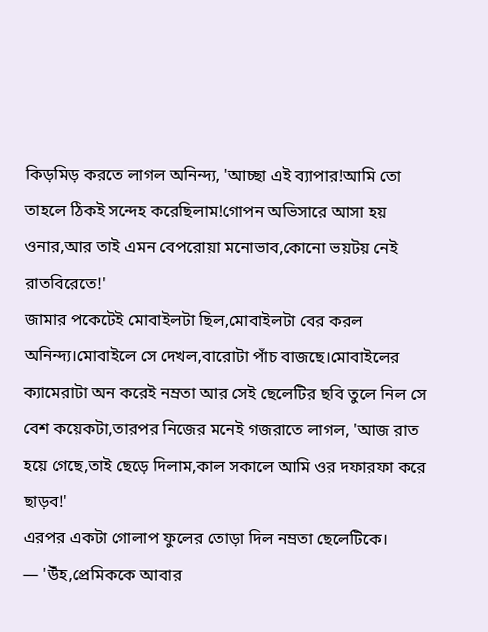কিড়মিড় করতে লাগল অনিন্দ্য, 'আচ্ছা এই ব্যাপার!আমি তো তাহলে ঠিকই সন্দেহ করেছিলাম!গোপন অভিসারে আসা হয় ওনার,আর তাই এমন বেপরোয়া মনোভাব,কোনো ভয়টয় নেই রাতবিরেতে!'
জামার পকেটেই মোবাইলটা ছিল,মোবাইলটা বের করল অনিন্দ্য।মোবাইলে সে দেখল,বারোটা পাঁচ বাজছে।মোবাইলের ক্যামেরাটা অন করেই নম্রতা আর সেই ছেলেটির ছবি তুলে নিল সে বেশ কয়েকটা,তারপর নিজের মনেই গজরাতে লাগল, 'আজ রাত হয়ে গেছে,তাই ছেড়ে দিলাম,কাল সকালে আমি ওর দফারফা করে ছাড়ব!'
এরপর একটা গোলাপ ফুলের তোড়া দিল নম্রতা ছেলেটিকে।
— 'উঁহ,প্রেমিককে আবার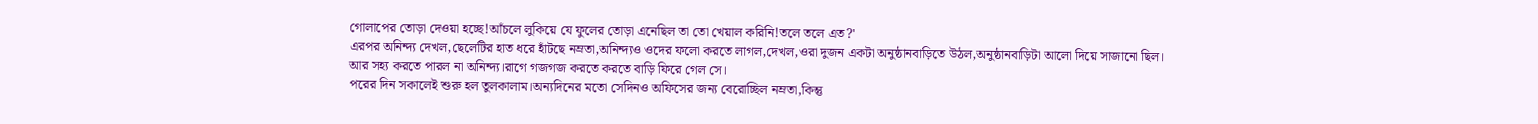গোলাপের তোড়া দেওয়া হচ্ছে!আঁচলে লুকিয়ে যে ফুলের তোড়া এনেছিল তা তো খেয়াল করিনি!তলে তলে এত?'
এরপর অনিন্দ্য দেখল,ছেলেটির হাত ধরে হাঁটছে নম্রতা,অনিন্দ্যও ওদের ফলো করতে লাগল,দেখল,ওরা দুজন একটা অনুষ্ঠানবাড়িতে উঠল,অনুষ্ঠানবাড়িটা আলো দিয়ে সাজানো ছিল।
আর সহ্য করতে পারল না অনিন্দ্য।রাগে গজগজ করতে করতে বাড়ি ফিরে গেল সে।
পরের দিন সকালেই শুরু হল তুলকালাম।অন্যদিনের মতো সেদিনও অফিসের জন্য বেরোচ্ছিল নম্রতা,কিন্তু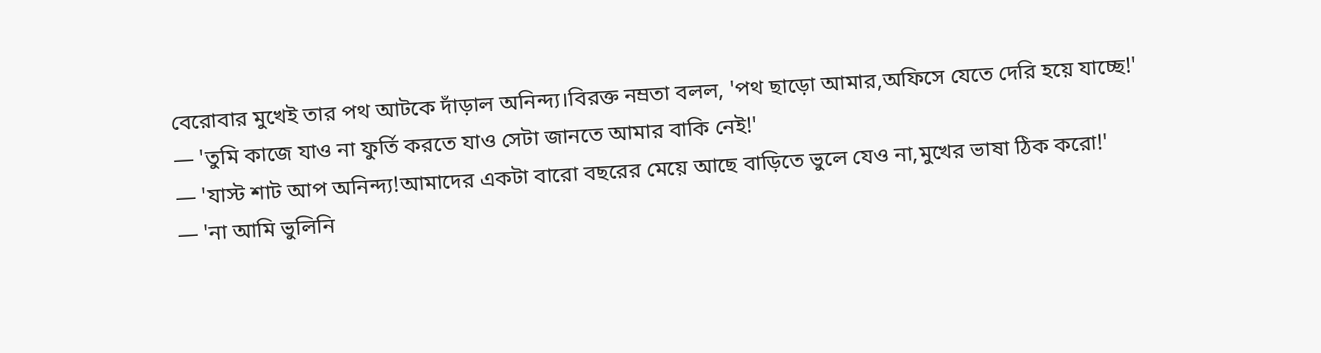বেরোবার মুখেই তার পথ আটকে দাঁড়াল অনিন্দ্য।বিরক্ত নম্রতা বলল, 'পথ ছাড়ো আমার,অফিসে যেতে দেরি হয়ে যাচ্ছে!'
— 'তুমি কাজে যাও না ফুর্তি করতে যাও সেটা জানতে আমার বাকি নেই!'
— 'যাস্ট শাট আপ অনিন্দ্য!আমাদের একটা বারো বছরের মেয়ে আছে বাড়িতে ভুলে যেও না,মুখের ভাষা ঠিক করো!'
— 'না আমি ভুলিনি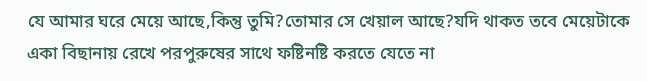যে আমার ঘরে মেয়ে আছে,কিন্তু তুমি?তোমার সে খেয়াল আছে?যদি থাকত তবে মেয়েটাকে একা বিছানায় রেখে পরপুরুষের সাথে ফষ্টিনষ্টি করতে যেতে না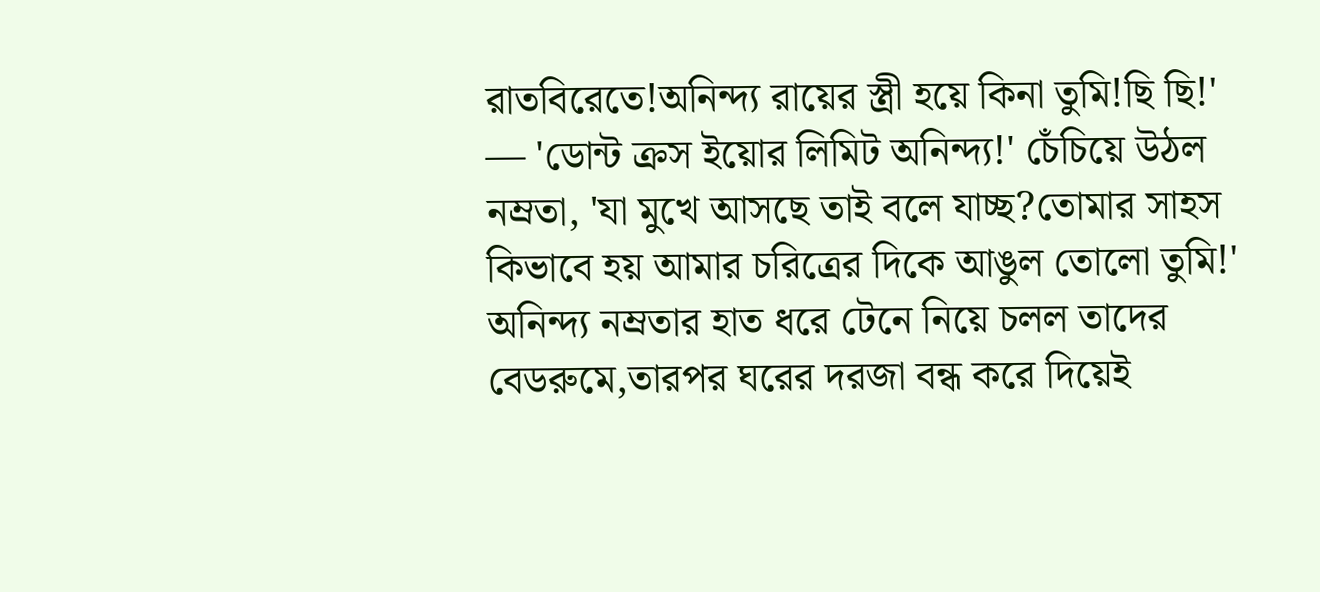রাতবিরেতে!অনিন্দ্য রায়ের স্ত্রী হয়ে কিনা তুমি!ছি ছি!'
— 'ডোন্ট ক্রস ইয়োর লিমিট অনিন্দ্য!' চেঁচিয়ে উঠল নম্রতা, 'যা মুখে আসছে তাই বলে যাচ্ছ?তোমার সাহস কিভাবে হয় আমার চরিত্রের দিকে আঙুল তোলো তুমি!'
অনিন্দ্য নম্রতার হাত ধরে টেনে নিয়ে চলল তাদের বেডরুমে,তারপর ঘরের দরজা বন্ধ করে দিয়েই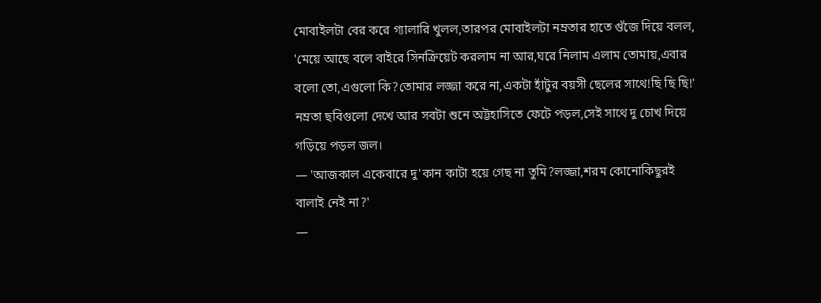মোবাইলটা বের করে গ্যালারি খুলল,তারপর মোবাইলটা নম্রতার হাতে গুঁজে দিয়ে বলল, 'মেয়ে আছে বলে বাইরে সিনক্রিয়েট করলাম না আর,ঘরে নিলাম এলাম তোমায়,এবার বলো তো,এগুলো কি?তোমার লজ্জা করে না,একটা হাঁটুর বয়সী ছেলের সাথে!ছি ছি ছি!'
নম্রতা ছবিগুলো দেখে আর সবটা শুনে অট্টহাসিতে ফেটে পড়ল,সেই সাথে দু চোখ দিয়ে গড়িয়ে পড়ল জল।
— 'আজকাল একেবারে দু'কান কাটা হয়ে গেছ না তুমি?লজ্জা,শরম কোনোকিছুরই বালাই নেই না?'
—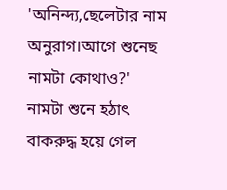'অনিন্দ্য,ছেলেটার নাম অনুরাগ।আগে শুনেছ নামটা কোথাও?'
নামটা শুনে হঠাৎ বাকরুদ্ধ হয়ে গেল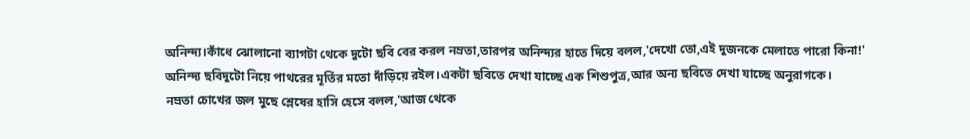অনিন্দ্য।কাঁধে ঝোলানো ব্যাগটা থেকে দুটো ছবি বের করল নম্রতা,তারপর অনিন্দ্যর হাতে দিয়ে বলল,'দেখো তো,এই দুজনকে মেলাতে পারো কিনা!'
অনিন্দ্য ছবিদুটো নিয়ে পাথরের মূর্তির মতো দাঁড়িয়ে রইল।একটা ছবিতে দেখা যাচ্ছে এক শিশুপুত্র,আর অন্য ছবিতে দেখা যাচ্ছে অনুরাগকে।
নম্রতা চোখের জল মুছে শ্লেষের হাসি হেসে বলল,'আজ থেকে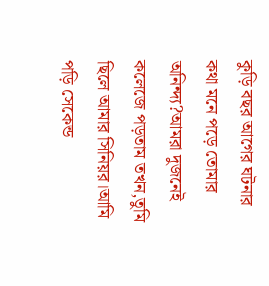কুড়ি বছর আগের ঘটনার কথা মনে পড়ে তোমার অনিন্দ্য?আমরা দুজনেই কলেজে পড়তাম তখন,তুমি ছিলে আমার সিনিয়র।আমি পড়ি সেকেন্ড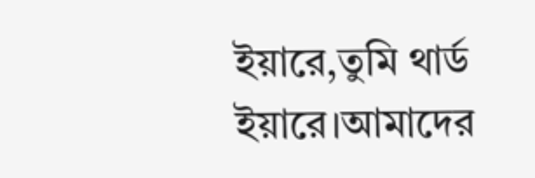ইয়ারে,তুমি থার্ড ইয়ারে।আমাদের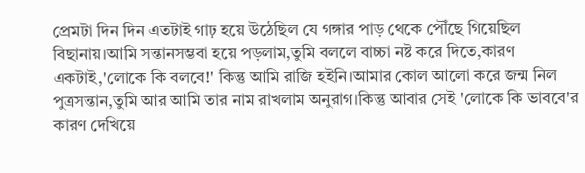প্রেমটা দিন দিন এতটাই গাঢ় হয়ে উঠেছিল যে গঙ্গার পাড় থেকে পৌঁছে গিয়েছিল বিছানায়।আমি সন্তানসম্ভবা হয়ে পড়লাম,তুমি বললে বাচ্চা নষ্ট করে দিতে,কারণ একটাই,'লোকে কি বলবে!' কিন্তু আমি রাজি হইনি।আমার কোল আলো করে জন্ম নিল পুত্রসন্তান,তুমি আর আমি তার নাম রাখলাম অনুরাগ।কিন্তু আবার সেই 'লোকে কি ভাববে'র কারণ দেখিয়ে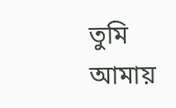তুমি আমায়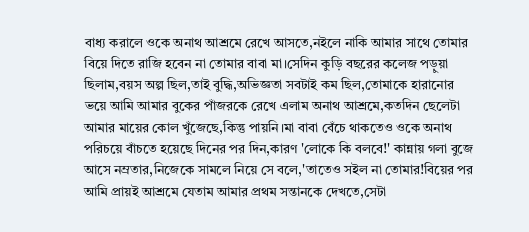বাধ্য করালে ওকে অনাথ আশ্রমে রেখে আসতে,নইলে নাকি আমার সাথে তোমার বিয়ে দিতে রাজি হবেন না তোমার বাবা মা।সেদিন কুড়ি বছরের কলেজ পড়ুয়া ছিলাম,বয়স অল্প ছিল,তাই বুদ্ধি,অভিজ্ঞতা সবটাই কম ছিল,তোমাকে হারানোর ভয়ে আমি আমার বুকের পাঁজরকে রেখে এলাম অনাথ আশ্রমে,কতদিন ছেলেটা আমার মায়ের কোল খুঁজেছে,কিন্তু পায়নি।মা বাবা বেঁচে থাকতেও ওকে অনাথ পরিচয়ে বাঁচতে হয়েছে দিনের পর দিন,কারণ 'লোকে কি বলবে!' কান্নায় গলা বুজে আসে নম্রতার,নিজেকে সামলে নিয়ে সে বলে,'তাতেও সইল না তোমার!বিয়ের পর আমি প্রায়ই আশ্রমে যেতাম আমার প্রথম সন্তানকে দেখতে,সেটা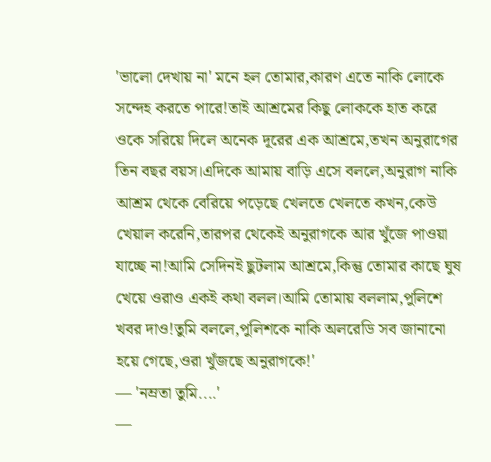'ভালো দেখায় না' মনে হল তোমার,কারণ এতে নাকি লোকে সন্দেহ করতে পারে!তাই আশ্রমের কিছু লোককে হাত করে ওকে সরিয়ে দিলে অনেক দূরের এক আশ্রমে,তখন অনুরাগের তিন বছর বয়স।এদিকে আমায় বাড়ি এসে বললে,অনুরাগ নাকি আশ্রম থেকে বেরিয়ে পড়েছে খেলতে খেলতে কখন,কেউ খেয়াল করেনি,তারপর থেকেই অনুরাগকে আর খুঁজে পাওয়া যাচ্ছে না!আমি সেদিনই ছুটলাম আশ্রমে,কিন্তু তোমার কাছে ঘুষ খেয়ে ওরাও একই কথা বলল।আমি তোমায় বললাম,পুলিশে খবর দাও!তুমি বললে,পুলিশকে নাকি অলরেডি সব জানানো হয়ে গেছে,ওরা খুঁজছে অনুরাগকে!'
— 'নম্রতা তুমি....'
—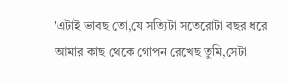'এটাই ভাবছ তো,যে সত্যিটা সতেরোটা বছর ধরে আমার কাছ থেকে গোপন রেখেছ তুমি,সেটা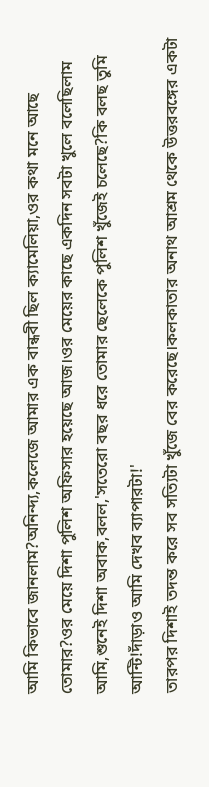আমি কিভাবে জানলাম?অনিন্দ্য,কলেজে আমার এক বান্ধবী ছিল ক্যামেলিয়া,ওর কথা মনে আছে তোমার?ওর মেয়ে দিশা পুলিশ অফিসার হয়েছে আজ।ওর মেয়ের কাছে একদিন সবটা খুলে বলেছিলাম আমি,শুনেই দিশা অবাক,বলল,'সতেরো বছর ধরে তোমার ছেলেকে পুলিশ খুঁজেই চলেছে?কি বলছ তুমি আন্টি!দাঁড়াও আমি দেখব ব্যাপারটা!'
তারপর দিশাই তদন্ত করে সব সত্যিটা খুঁজে বের করেছে।কলকাতার অনাথ আশ্রম থেকে উত্তরবঙ্গের একটা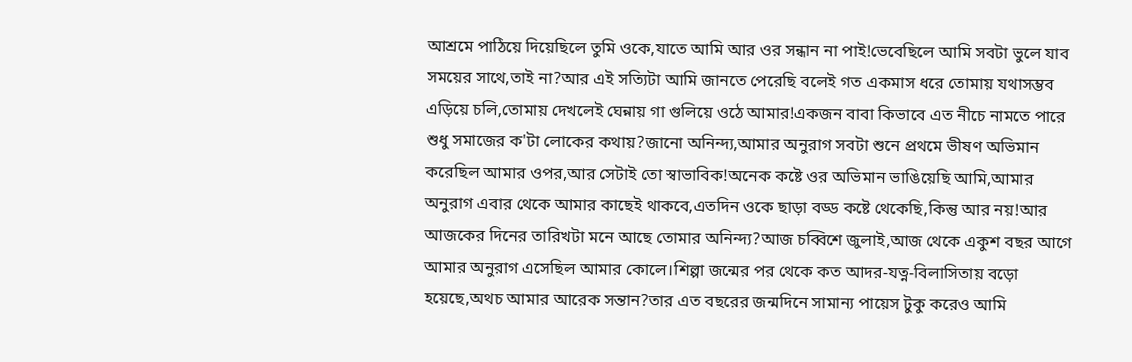আশ্রমে পাঠিয়ে দিয়েছিলে তুমি ওকে,যাতে আমি আর ওর সন্ধান না পাই!ভেবেছিলে আমি সবটা ভুলে যাব সময়ের সাথে,তাই না?আর এই সত্যিটা আমি জানতে পেরেছি বলেই গত একমাস ধরে তোমায় যথাসম্ভব এড়িয়ে চলি,তোমায় দেখলেই ঘেন্নায় গা গুলিয়ে ওঠে আমার!একজন বাবা কিভাবে এত নীচে নামতে পারে শুধু সমাজের ক'টা লোকের কথায়?জানো অনিন্দ্য,আমার অনুরাগ সবটা শুনে প্রথমে ভীষণ অভিমান করেছিল আমার ওপর,আর সেটাই তো স্বাভাবিক!অনেক কষ্টে ওর অভিমান ভাঙিয়েছি আমি,আমার অনুরাগ এবার থেকে আমার কাছেই থাকবে,এতদিন ওকে ছাড়া বড্ড কষ্টে থেকেছি,কিন্তু আর নয়!আর আজকের দিনের তারিখটা মনে আছে তোমার অনিন্দ্য?আজ চব্বিশে জুলাই,আজ থেকে একুশ বছর আগে আমার অনুরাগ এসেছিল আমার কোলে।শিল্পা জন্মের পর থেকে কত আদর-যত্ন-বিলাসিতায় বড়ো হয়েছে,অথচ আমার আরেক সন্তান?তার এত বছরের জন্মদিনে সামান্য পায়েস টুকু করেও আমি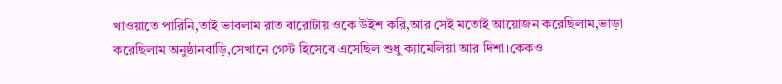খাওয়াতে পারিনি,তাই ভাবলাম রাত বারোটায় ওকে উইশ করি,আর সেই মতোই আয়োজন করেছিলাম,ভাড়া করেছিলাম অনুষ্ঠানবাড়ি,সেখানে গেস্ট হিসেবে এসেছিল শুধু ক্যামেলিয়া আর দিশা।কেকও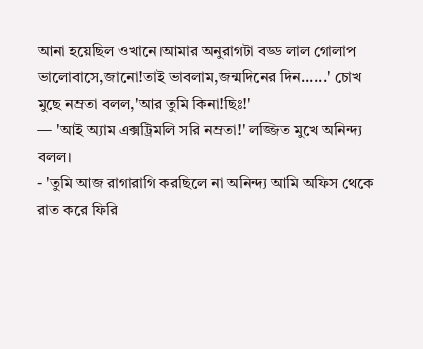আনা হয়েছিল ওখানে।আমার অনুরাগটা বড্ড লাল গোলাপ ভালোবাসে,জানো!তাই ভাবলাম,জন্মদিনের দিন......' চোখ মুছে নম্রতা বলল,'আর তুমি কিনা!ছিঃ!'
— 'আই অ্যাম এক্সট্রিমলি সরি নম্রতা!' লজ্জিত মুখে অনিন্দ্য বলল।
- 'তুমি আজ রাগারাগি করছিলে না অনিন্দ্য আমি অফিস থেকে রাত করে ফিরি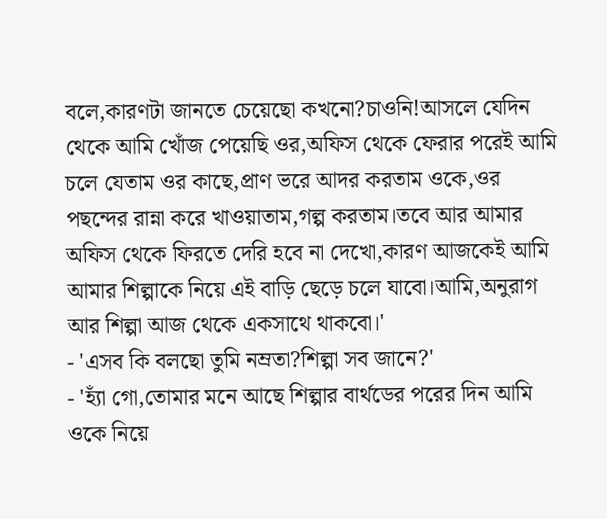বলে,কারণটা জানতে চেয়েছো কখনো?চাওনি!আসলে যেদিন থেকে আমি খোঁজ পেয়েছি ওর,অফিস থেকে ফেরার পরেই আমি চলে যেতাম ওর কাছে,প্রাণ ভরে আদর করতাম ওকে,ওর পছন্দের রান্না করে খাওয়াতাম,গল্প করতাম।তবে আর আমার অফিস থেকে ফিরতে দেরি হবে না দেখো,কারণ আজকেই আমি আমার শিল্পাকে নিয়ে এই বাড়ি ছেড়ে চলে যাবো।আমি,অনুরাগ আর শিল্পা আজ থেকে একসাথে থাকবো।'
- 'এসব কি বলছো তুমি নম্রতা?শিল্পা সব জানে?'
- 'হ্যাঁ গো,তোমার মনে আছে শিল্পার বার্থডের পরের দিন আমি ওকে নিয়ে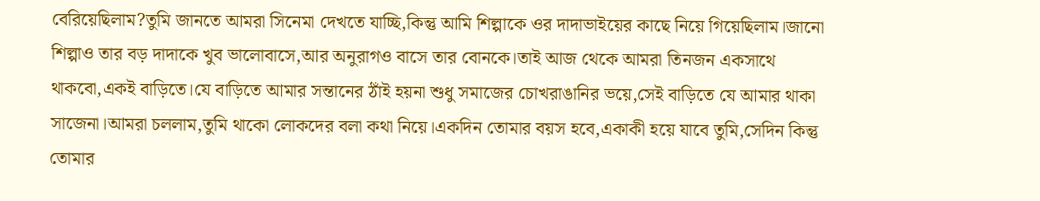বেরিয়েছিলাম?তুমি জানতে আমরা সিনেমা দেখতে যাচ্ছি,কিন্তু আমি শিল্পাকে ওর দাদাভাইয়ের কাছে নিয়ে গিয়েছিলাম।জানো শিল্পাও তার বড় দাদাকে খুব ভালোবাসে,আর অনুরাগও বাসে তার বোনকে।তাই আজ থেকে আমরা তিনজন একসাথে থাকবো,একই বাড়িতে।যে বাড়িতে আমার সন্তানের ঠাঁই হয়না শুধু সমাজের চোখরাঙানির ভয়ে,সেই বাড়িতে যে আমার থাকা সাজেনা।আমরা চললাম,তুমি থাকো লোকদের বলা কথা নিয়ে।একদিন তোমার বয়স হবে,একাকী হয়ে যাবে তুমি,সেদিন কিন্তু তোমার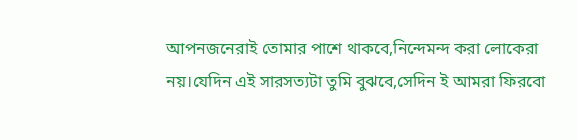আপনজনেরাই তোমার পাশে থাকবে,নিন্দেমন্দ করা লোকেরা নয়।যেদিন এই সারসত্যটা তুমি বুঝবে,সেদিন ই আমরা ফিরবো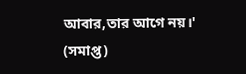আবার,তার আগে নয়।'
(সমাপ্ত)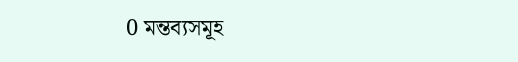0 মন্তব্যসমূহ